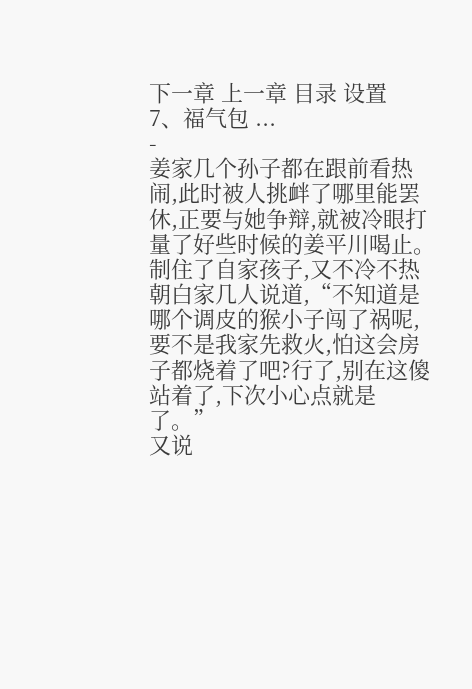下一章 上一章 目录 设置
7、福气包 ...
-
姜家几个孙子都在跟前看热闹,此时被人挑衅了哪里能罢休,正要与她争辩,就被冷眼打量了好些时候的姜平川喝止。
制住了自家孩子,又不冷不热朝白家几人说道,“不知道是哪个调皮的猴小子闯了祸呢,要不是我家先救火,怕这会房子都烧着了吧?行了,别在这傻站着了,下次小心点就是了。”
又说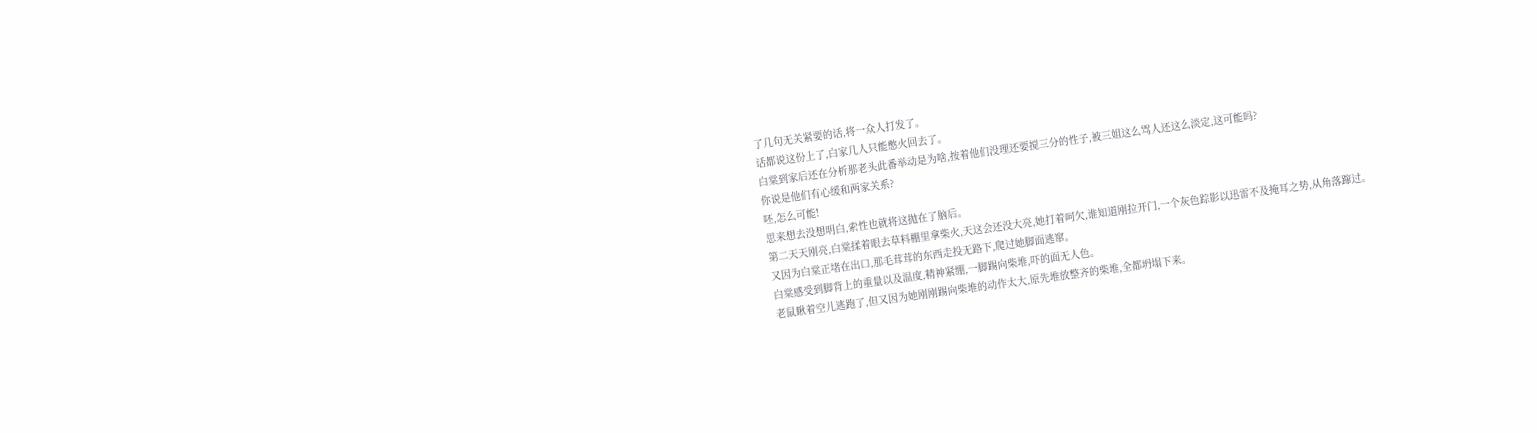了几句无关紧要的话,将一众人打发了。
话都说这份上了,白家几人只能憋火回去了。
白棠到家后还在分析那老头此番举动是为啥,按着他们没理还要搅三分的性子,被三姐这么骂人还这么淡定,这可能吗?
你说是他们有心缓和两家关系?
呸,怎么可能!
思来想去没想明白,索性也就将这抛在了脑后。
第二天天刚亮,白棠揉着眼去草料棚里拿柴火,天这会还没大亮,她打着呵欠,谁知道刚拉开门,一个灰色踪影以迅雷不及掩耳之势,从角落蹿过。
又因为白棠正堵在出口,那毛茸茸的东西走投无路下,爬过她脚面逃窜。
白棠感受到脚背上的重量以及温度,精神紧绷,一脚踢向柴堆,吓的面无人色。
老鼠瞅着空儿逃跑了,但又因为她刚刚踢向柴堆的动作太大,原先堆放整齐的柴堆,全都坍塌下来。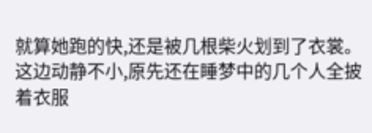就算她跑的快,还是被几根柴火划到了衣裳。
这边动静不小,原先还在睡梦中的几个人全披着衣服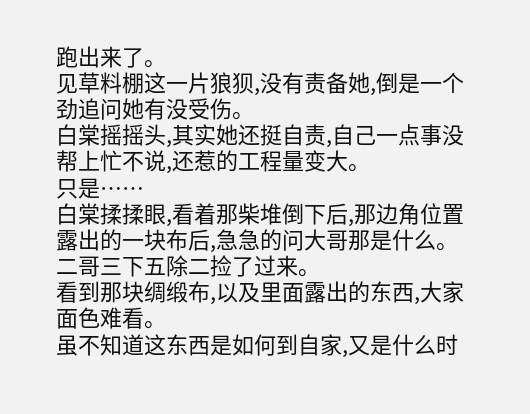跑出来了。
见草料棚这一片狼狈,没有责备她,倒是一个劲追问她有没受伤。
白棠摇摇头,其实她还挺自责,自己一点事没帮上忙不说,还惹的工程量变大。
只是……
白棠揉揉眼,看着那柴堆倒下后,那边角位置露出的一块布后,急急的问大哥那是什么。
二哥三下五除二捡了过来。
看到那块绸缎布,以及里面露出的东西,大家面色难看。
虽不知道这东西是如何到自家,又是什么时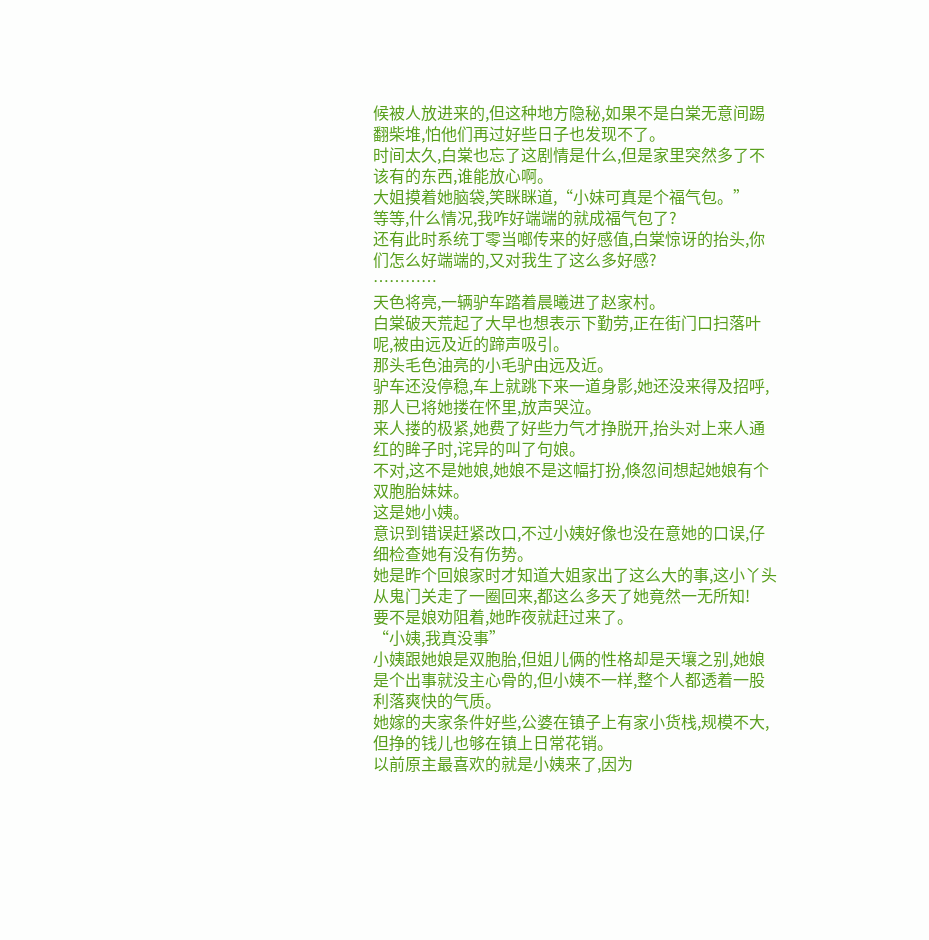候被人放进来的,但这种地方隐秘,如果不是白棠无意间踢翻柴堆,怕他们再过好些日子也发现不了。
时间太久,白棠也忘了这剧情是什么,但是家里突然多了不该有的东西,谁能放心啊。
大姐摸着她脑袋,笑眯眯道,“小妹可真是个福气包。”
等等,什么情况,我咋好端端的就成福气包了?
还有此时系统丁零当啷传来的好感值,白棠惊讶的抬头,你们怎么好端端的,又对我生了这么多好感?
…………
天色将亮,一辆驴车踏着晨曦进了赵家村。
白棠破天荒起了大早也想表示下勤劳,正在街门口扫落叶呢,被由远及近的蹄声吸引。
那头毛色油亮的小毛驴由远及近。
驴车还没停稳,车上就跳下来一道身影,她还没来得及招呼,那人已将她搂在怀里,放声哭泣。
来人搂的极紧,她费了好些力气才挣脱开,抬头对上来人通红的眸子时,诧异的叫了句娘。
不对,这不是她娘,她娘不是这幅打扮,倏忽间想起她娘有个双胞胎妹妹。
这是她小姨。
意识到错误赶紧改口,不过小姨好像也没在意她的口误,仔细检查她有没有伤势。
她是昨个回娘家时才知道大姐家出了这么大的事,这小丫头从鬼门关走了一圈回来,都这么多天了她竟然一无所知!
要不是娘劝阻着,她昨夜就赶过来了。
“小姨,我真没事”
小姨跟她娘是双胞胎,但姐儿俩的性格却是天壤之别,她娘是个出事就没主心骨的,但小姨不一样,整个人都透着一股利落爽快的气质。
她嫁的夫家条件好些,公婆在镇子上有家小货栈,规模不大,但挣的钱儿也够在镇上日常花销。
以前原主最喜欢的就是小姨来了,因为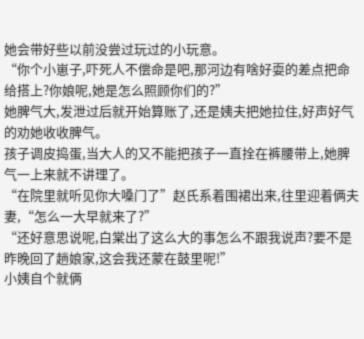她会带好些以前没尝过玩过的小玩意。
“你个小崽子,吓死人不偿命是吧,那河边有啥好耍的差点把命给搭上?你娘呢,她是怎么照顾你们的?”
她脾气大,发泄过后就开始算账了,还是姨夫把她拉住,好声好气的劝她收收脾气。
孩子调皮捣蛋,当大人的又不能把孩子一直拴在裤腰带上,她脾气一上来就不讲理了。
“在院里就听见你大嗓门了”赵氏系着围裙出来,往里迎着俩夫妻,“怎么一大早就来了?”
“还好意思说呢,白棠出了这么大的事怎么不跟我说声?要不是昨晚回了趟娘家,这会我还蒙在鼓里呢!”
小姨自个就俩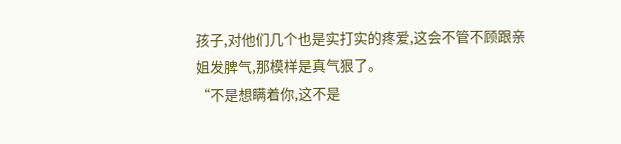孩子,对他们几个也是实打实的疼爱,这会不管不顾跟亲姐发脾气,那模样是真气狠了。
“不是想瞒着你,这不是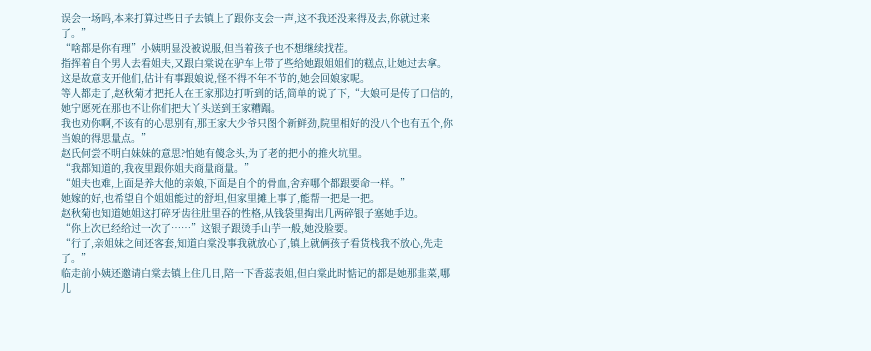误会一场吗,本来打算过些日子去镇上了跟你支会一声,这不我还没来得及去,你就过来了。”
“啥都是你有理”小姨明显没被说服,但当着孩子也不想继续找茬。
指挥着自个男人去看姐夫,又跟白棠说在驴车上带了些给她跟姐姐们的糕点,让她过去拿。
这是故意支开他们,估计有事跟娘说,怪不得不年不节的,她会回娘家呢。
等人都走了,赵秋菊才把托人在王家那边打听到的话,简单的说了下,“大娘可是传了口信的,她宁愿死在那也不让你们把大丫头送到王家糟蹋。
我也劝你啊,不该有的心思别有,那王家大少爷只图个新鲜劲,院里相好的没八个也有五个,你当娘的得思量点。”
赵氏何尝不明白妹妹的意思?怕她有傻念头,为了老的把小的推火坑里。
“我都知道的,我夜里跟你姐夫商量商量。”
“姐夫也难,上面是养大他的亲娘,下面是自个的骨血,舍弃哪个都跟要命一样。”
她嫁的好,也希望自个姐姐能过的舒坦,但家里摊上事了,能帮一把是一把。
赵秋菊也知道她姐这打碎牙齿往肚里吞的性格,从钱袋里掏出几两碎银子塞她手边。
“你上次已经给过一次了……”这银子跟烫手山芋一般,她没脸要。
“行了,亲姐妹之间还客套,知道白棠没事我就放心了,镇上就俩孩子看货栈我不放心,先走了。”
临走前小姨还邀请白棠去镇上住几日,陪一下香蕊表姐,但白棠此时惦记的都是她那韭菜,哪儿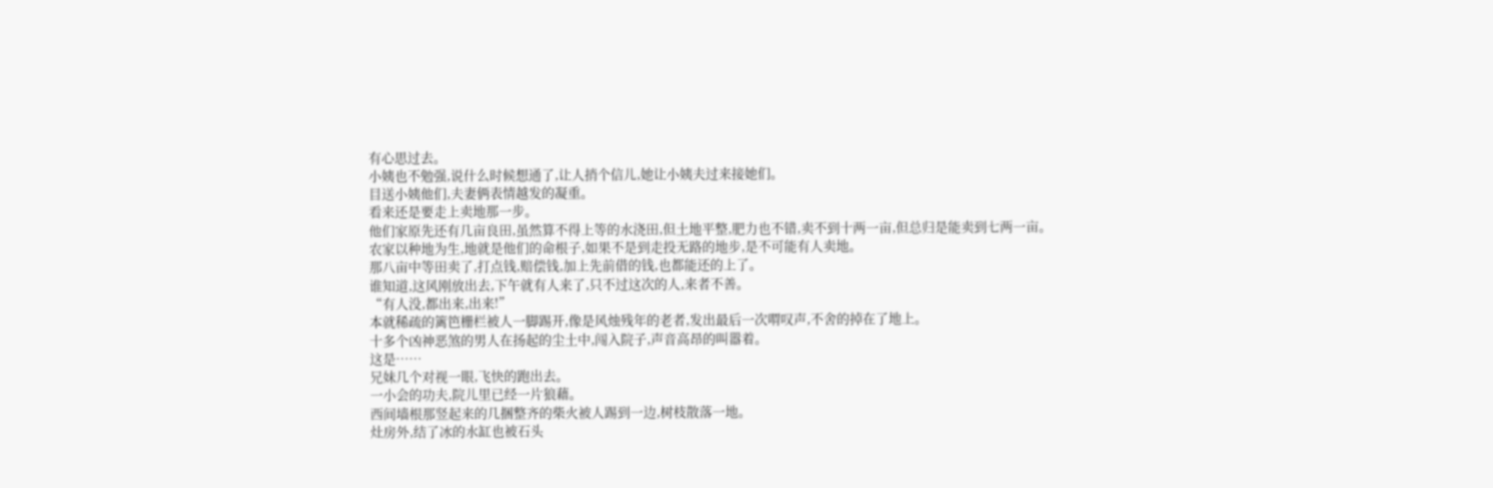有心思过去。
小姨也不勉强,说什么时候想通了,让人捎个信儿,她让小姨夫过来接她们。
目送小姨他们,夫妻俩表情越发的凝重。
看来还是要走上卖地那一步。
他们家原先还有几亩良田,虽然算不得上等的水浇田,但土地平整,肥力也不错,卖不到十两一亩,但总归是能卖到七两一亩。
农家以种地为生,地就是他们的命根子,如果不是到走投无路的地步,是不可能有人卖地。
那八亩中等田卖了,打点钱,赔偿钱,加上先前借的钱,也都能还的上了。
谁知道,这风刚放出去,下午就有人来了,只不过这次的人,来者不善。
“有人没,都出来,出来!”
本就稀疏的篱笆栅栏被人一脚踢开,像是风烛残年的老者,发出最后一次喟叹声,不舍的掉在了地上。
十多个凶神恶煞的男人在扬起的尘土中,闯入院子,声音高昂的叫嚣着。
这是……
兄妹几个对视一眼,飞快的跑出去。
一小会的功夫,院儿里已经一片狼藉。
西间墙根那竖起来的几捆整齐的柴火被人踢到一边,树枝散落一地。
灶房外,结了冰的水缸也被石头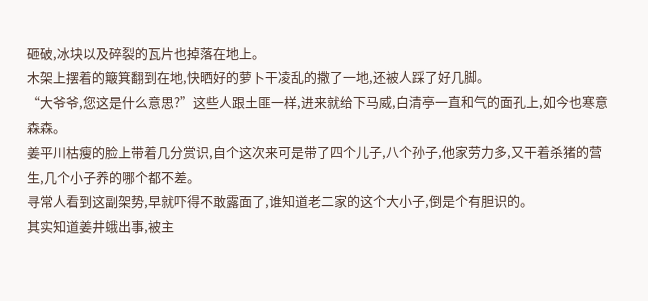砸破,冰块以及碎裂的瓦片也掉落在地上。
木架上摆着的簸箕翻到在地,快晒好的萝卜干凌乱的撒了一地,还被人踩了好几脚。
“大爷爷,您这是什么意思?”这些人跟土匪一样,进来就给下马威,白清亭一直和气的面孔上,如今也寒意森森。
姜平川枯瘦的脸上带着几分赏识,自个这次来可是带了四个儿子,八个孙子,他家劳力多,又干着杀猪的营生,几个小子养的哪个都不差。
寻常人看到这副架势,早就吓得不敢露面了,谁知道老二家的这个大小子,倒是个有胆识的。
其实知道姜井蛾出事,被主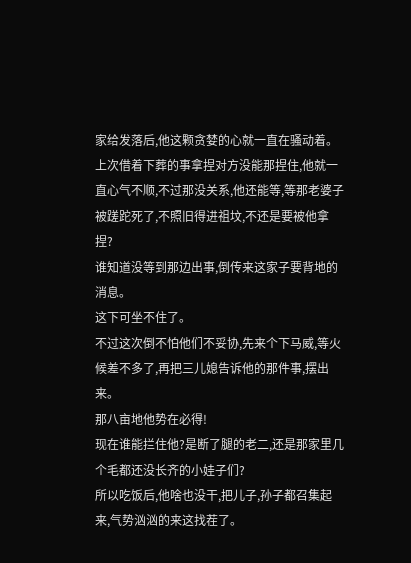家给发落后,他这颗贪婪的心就一直在骚动着。
上次借着下葬的事拿捏对方没能那捏住,他就一直心气不顺,不过那没关系,他还能等,等那老婆子被蹉跎死了,不照旧得进祖坟,不还是要被他拿捏?
谁知道没等到那边出事,倒传来这家子要背地的消息。
这下可坐不住了。
不过这次倒不怕他们不妥协,先来个下马威,等火候差不多了,再把三儿媳告诉他的那件事,摆出来。
那八亩地他势在必得!
现在谁能拦住他?是断了腿的老二,还是那家里几个毛都还没长齐的小娃子们?
所以吃饭后,他啥也没干,把儿子,孙子都召集起来,气势汹汹的来这找茬了。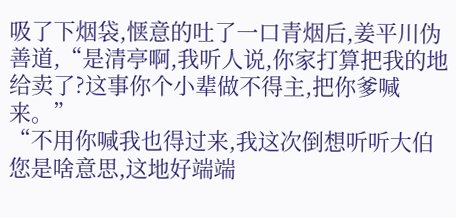吸了下烟袋,惬意的吐了一口青烟后,姜平川伪善道,“是清亭啊,我听人说,你家打算把我的地给卖了?这事你个小辈做不得主,把你爹喊来。”
“不用你喊我也得过来,我这次倒想听听大伯您是啥意思,这地好端端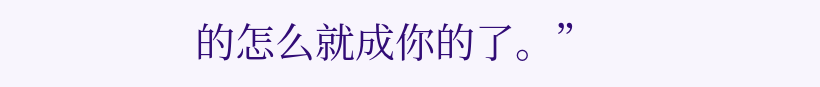的怎么就成你的了。”